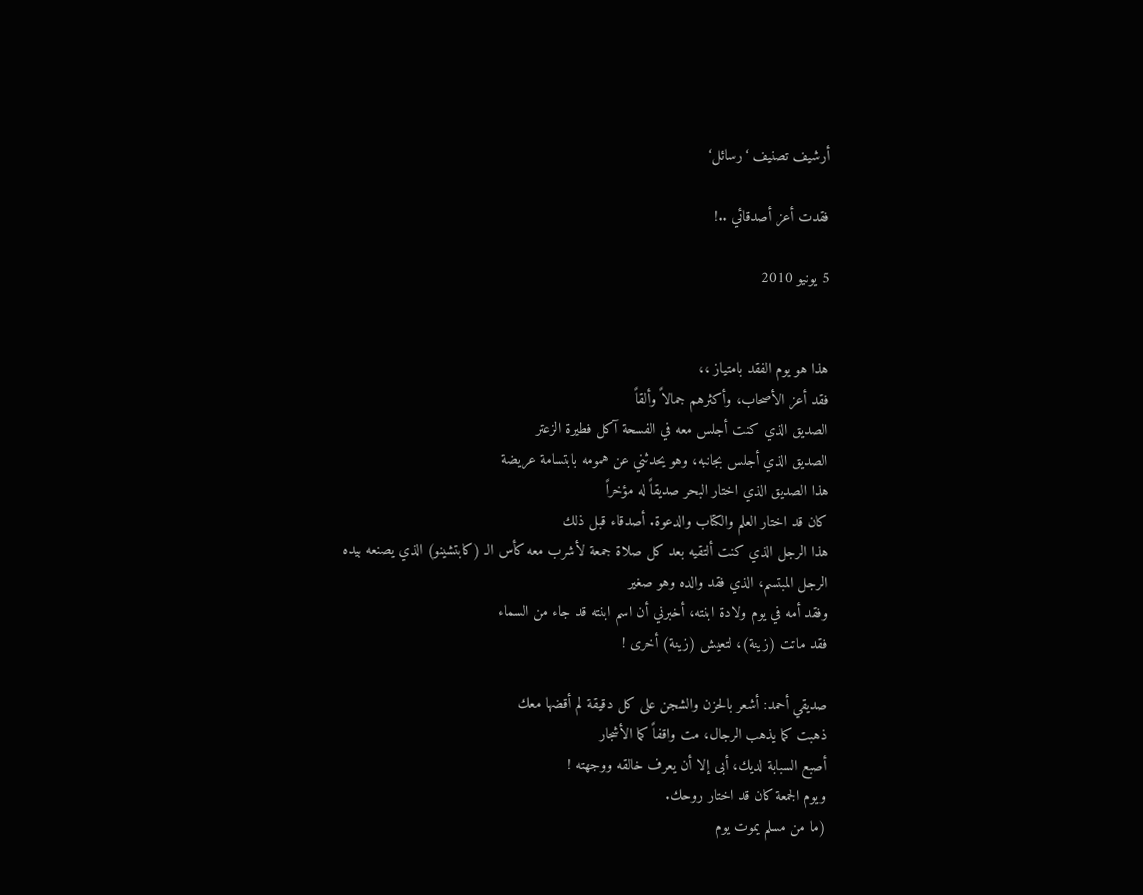أرشيف تصنيف ‘رسائل‘

فقدت أعز أصدقائي ..!

5 يونيو 2010


هذا هو يوم الفقد بامتياز ،،
فقد أعز الأصحاب، وأكثرهم جمالاً وألقاً
الصديق الذي كنت أجلس معه في الفسحة آكل فطيرة الزعتر
الصديق الذي أجلس بجانبه، وهو يحدثني عن همومه بابتسامة عريضة
هذا الصديق الذي اختار البحر صديقاً له مؤخراً
كان قد اختار العلم والكتاب والدعوة. أصدقاء قبل ذلك
هذا الرجل الذي كنت ألتقيه بعد كل صلاة جمعة لأشرب معه كأس الـ (كابتشينو) الذي يصنعه بيده
الرجل المبتسم، الذي فقد والده وهو صغير
وفقد أمه في يوم ولادة ابنته، أخبرني أن اسم ابنته قد جاء من السماء
فقد ماتت (زينة)، لتعيش (زينة) أخرى !

صديقي أحمد: أشعر بالحزن والشجن على كل دقيقة لم أقضها معك
ذهبت كما يذهب الرجال، مت واقفاً كما الأشجار
أصبع السبابة لديك، أبى إلا أن يعرف خالقه ووجهته !
ويوم الجمعة كان قد اختار روحك.
(ما من مسلم يموت يوم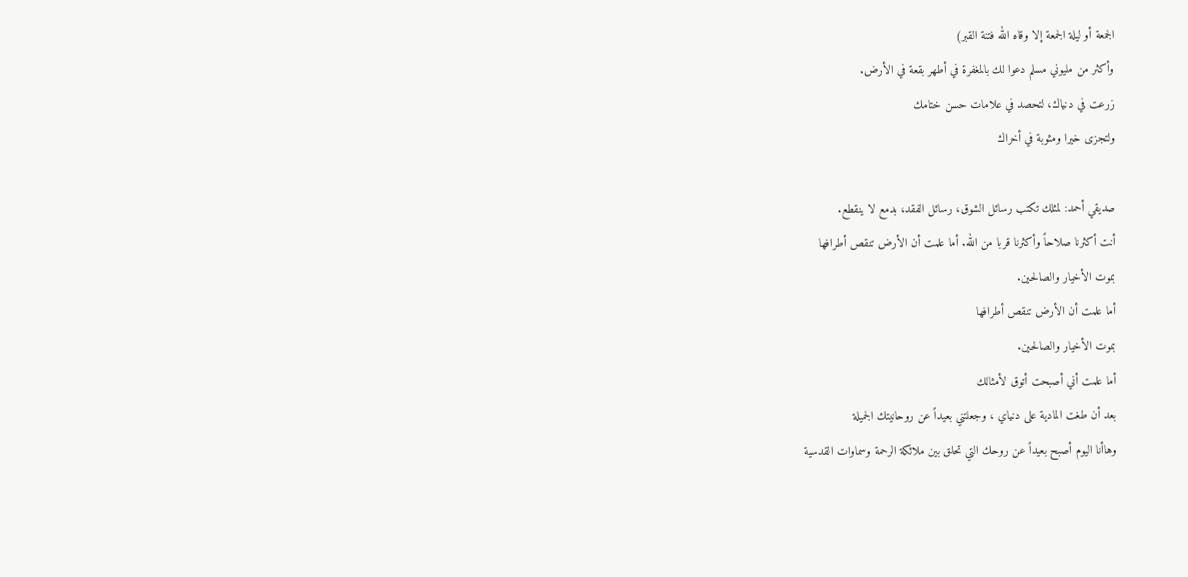الجمعة أو ليلة الجمعة إلا وقاه الله فتنة القبر)
وأكثر من مليوني مسلم دعوا لك بالمغفرة في أطهر بقعة في الأرض.
زرعت في دنياك، لتحصد في علامات حسن ختامك
ولتجزى خيرا ومثوبة في أخراك

صديقي أحمد: لمثلك تكتب رسائل الشوق، رسائل الفقد، بدمع لا ينقطع.
أنت أكثرنا صلاحاً وأكثرنا قربا من الله. أما علمت أن الأرض تنقص أطرافها
بموت الأخيار والصالحين.
أما علمت أن الأرض تنقص أطرافها
بموت الأخيار والصالحين.
أما علمت أني أصبحت أتوق لأمثالك
بعد أن طغت المادية على دنياي ، وجعلتني بعيداً عن روحانيتك الجميلة
وهاأنا اليوم أصبح بعيداً عن روحك التي تحلق بين ملائكة الرحمة وسماوات القدسية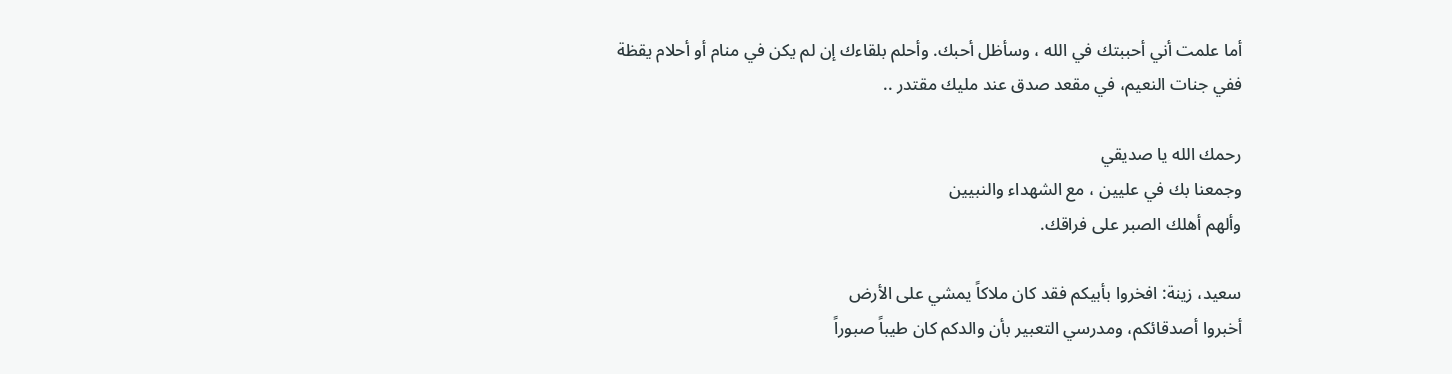أما علمت أني أحببتك في الله ، وسأظل أحبك. وأحلم بلقاءك إن لم يكن في منام أو أحلام يقظة
ففي جنات النعيم، في مقعد صدق عند مليك مقتدر ..

رحمك الله يا صديقي
وجمعنا بك في عليين ، مع الشهداء والنبيين
وألهم أهلك الصبر على فراقك.

سعيد، زينة: افخروا بأبيكم فقد كان ملاكاً يمشي على الأرض
أخبروا أصدقائكم، ومدرسي التعبير بأن والدكم كان طيباً صبوراً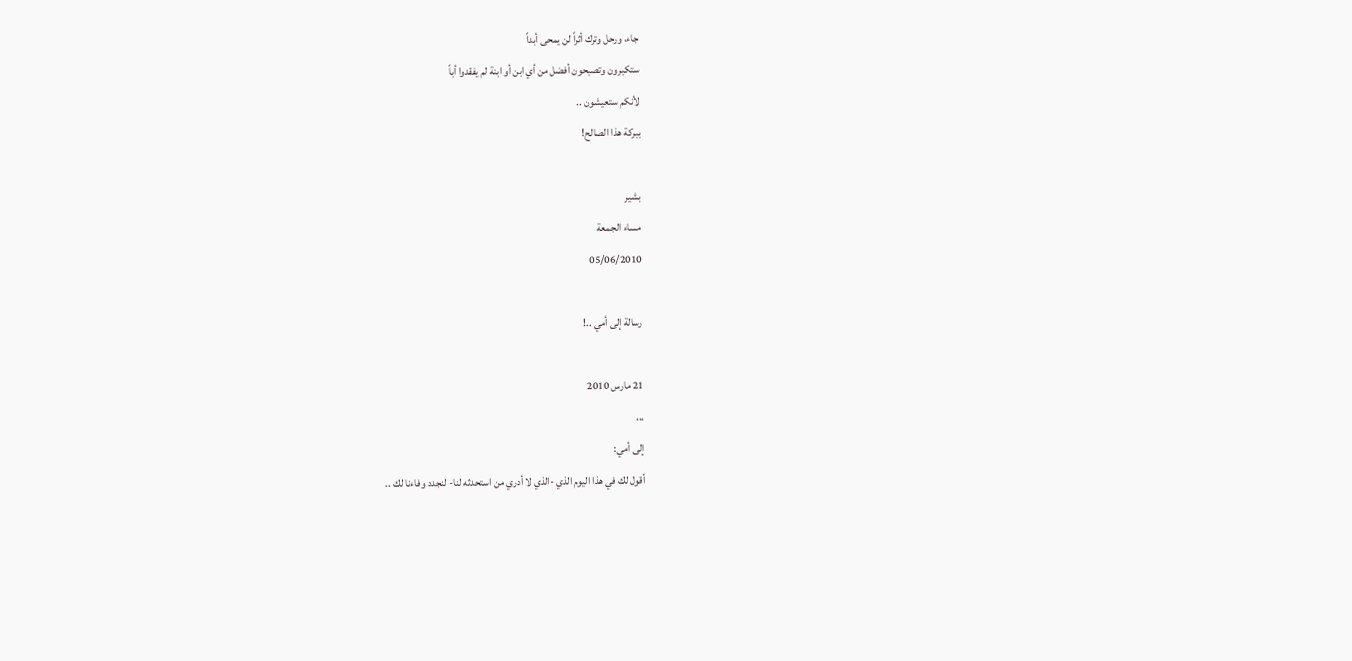جاء، ورحل وترك أثراً لن يمحى أبداً
ستكبرون وتصبحون أفضل من أي ابن أو ابنة لم يفقدوا أباً
لأنكم ستعيشون ..
ببركة هذا الصالح!

بشير
مساء الجمعة
05/06/2010

رسالة إلى أمي ..!

21 مارس 2010
،،،
إلى أمي:
أقول لك في هذا اليوم الذي -الذي لا أدري من استحدثه لنا- لنجدد وفاءنا لك ..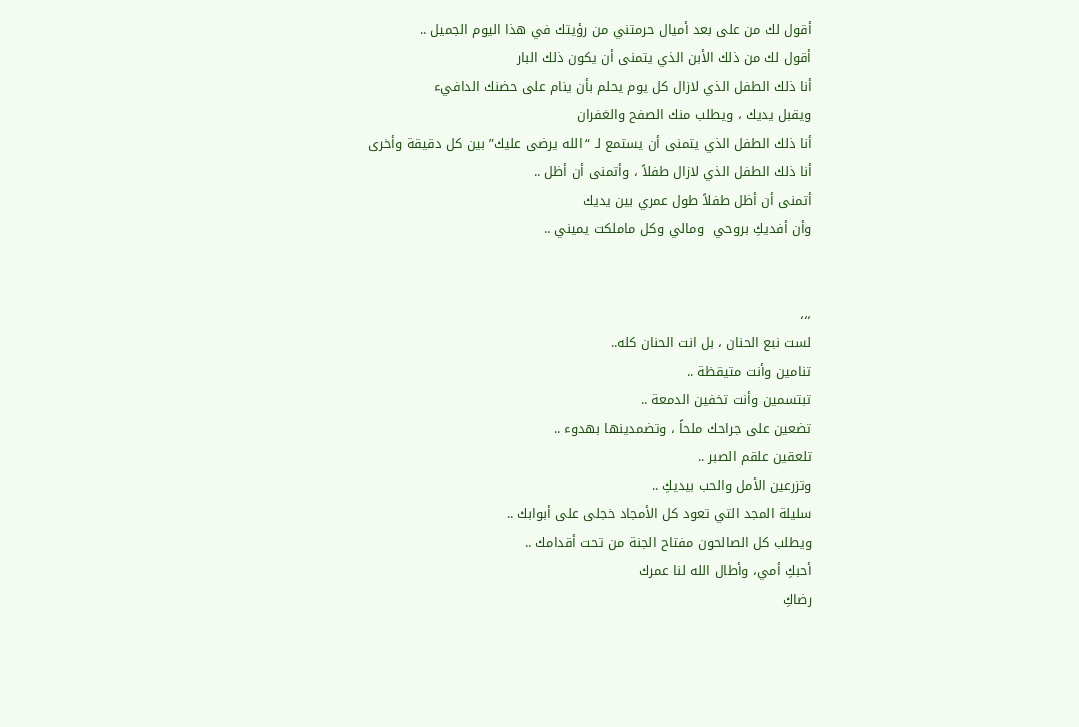أقول لك من على بعد أميال حرمتني من رؤيتك في هذا اليوم الجميل ..
أقول لك من ذلك الأبن الذي يتمنى أن يكون ذلك البار
أنا ذلك الطفل الذي لازال كل يوم يحلم بأن ينام على حضنك الدافيء
ويقبل يديك ، ويطلب منك الصفح والغفران
أنا ذلك الطفل الذي يتمنى أن يستمع لـ “الله يرضى عليك” بين كل دقيقة وأخرى
أنا ذلك الطفل الذي لازال طفلاً ، وأتمنى أن أظل ..
أتمنى أن أظل طفلاً طول عمري بين يديك
وأن أفديكِ بروحي  ومالي وكل ماملكت يميني ..


،،،
لست نبع الحنان ، بل انت الحنان كله..
تنامين وأنت متيقظة ..
تبتسمين وأنت تخفين الدمعة ..
تضعين على جراحك ملحاً ، وتضمدينها بهدوء ..
تلعقين علقم الصبر ..
وتزرعين الأمل والحب بيديكِ ..
سليلة المجد التي تعود كل الأمجاد خجلى على أبوابك ..
ويطلب كل الصالحون مفتاح الجنة من تحت أقدامك ..
أحبكِ أمي، وأطال الله لنا عمرك
رضاكِ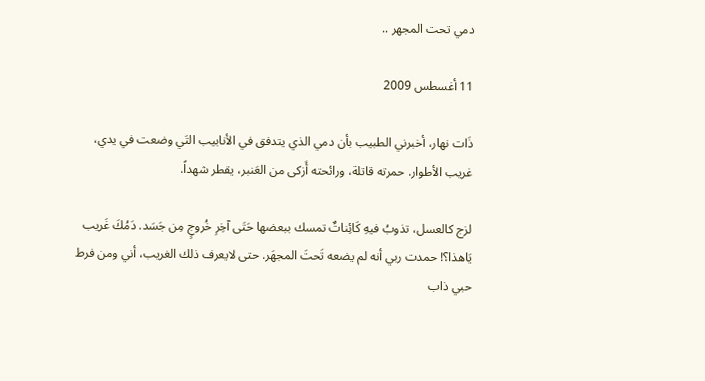دمي تحت المجهر ..

11 أغسطس 2009

ذَات نهار، أخبرني الطبيب بأن دمي الذي يتدفق في الأنابيب التَي وضعت في يدي، غريب الأطوار. حمرته قاتلة، ورائحته أَزكى من العَنبر، يقطر شهداً.

لزج كالعسل، تذوبُ فيهِ كَائِناتٌ تمسك ببعضها حَتَى آخِرِ خُروجٍ مِن جَسَد. دَمُكَ غَريب يَاهذا؟! حمدت ربي أنه لم يضعه تَحتَ المجهَر. حتى لايعرف ذلك الغريب، أني ومن فرط حبي ذاب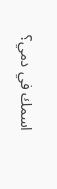اسمك في دمي؟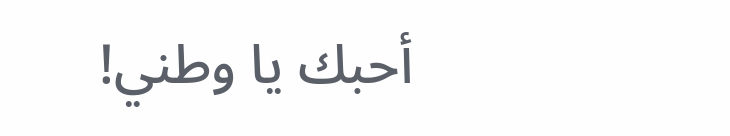أحبك يا وطني!